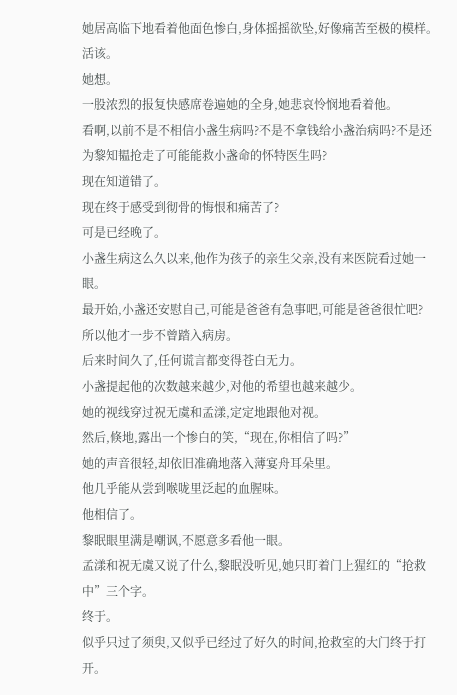她居高临下地看着他面色惨白,身体摇摇欲坠,好像痛苦至极的模样。
活该。
她想。
一股浓烈的报复快感席卷遍她的全身,她悲哀怜悯地看着他。
看啊,以前不是不相信小盏生病吗?不是不拿钱给小盏治病吗?不是还为黎知韫抢走了可能能救小盏命的怀特医生吗?
现在知道错了。
现在终于感受到彻骨的悔恨和痛苦了?
可是已经晚了。
小盏生病这么久以来,他作为孩子的亲生父亲,没有来医院看过她一眼。
最开始,小盏还安慰自己,可能是爸爸有急事吧,可能是爸爸很忙吧?
所以他才一步不曾踏入病房。
后来时间久了,任何谎言都变得苍白无力。
小盏提起他的次数越来越少,对他的希望也越来越少。
她的视线穿过祝无虞和孟漾,定定地跟他对视。
然后,倏地,露出一个惨白的笑,“现在,你相信了吗?”
她的声音很轻,却依旧准确地落入薄宴舟耳朵里。
他几乎能从尝到喉咙里泛起的血腥味。
他相信了。
黎眠眼里满是嘲讽,不愿意多看他一眼。
孟漾和祝无虞又说了什么,黎眠没听见,她只盯着门上猩红的“抢救中”三个字。
终于。
似乎只过了须臾,又似乎已经过了好久的时间,抢救室的大门终于打开。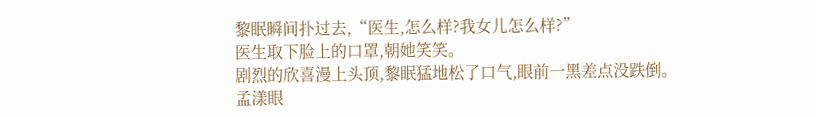黎眠瞬间扑过去,“医生,怎么样?我女儿怎么样?”
医生取下脸上的口罩,朝她笑笑。
剧烈的欣喜漫上头顶,黎眠猛地松了口气,眼前一黑差点没跌倒。
孟漾眼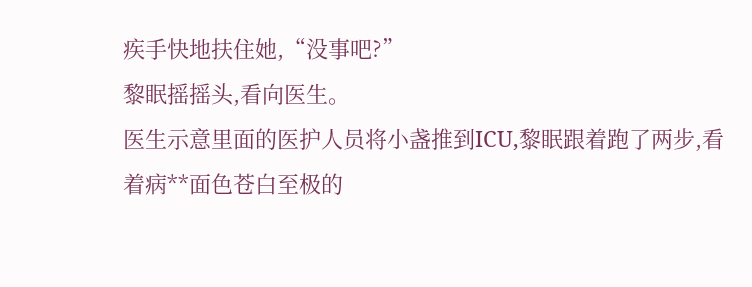疾手快地扶住她,“没事吧?”
黎眠摇摇头,看向医生。
医生示意里面的医护人员将小盏推到ICU,黎眠跟着跑了两步,看着病**面色苍白至极的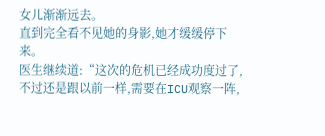女儿渐渐远去。
直到完全看不见她的身影,她才缓缓停下来。
医生继续道:“这次的危机已经成功度过了,不过还是跟以前一样,需要在ICU观察一阵,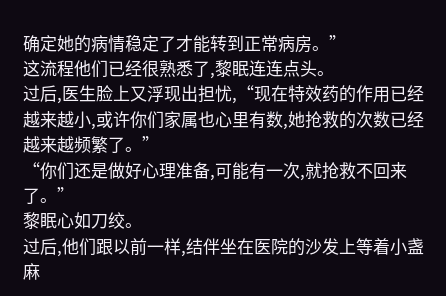确定她的病情稳定了才能转到正常病房。”
这流程他们已经很熟悉了,黎眠连连点头。
过后,医生脸上又浮现出担忧,“现在特效药的作用已经越来越小,或许你们家属也心里有数,她抢救的次数已经越来越频繁了。”
“你们还是做好心理准备,可能有一次,就抢救不回来了。”
黎眠心如刀绞。
过后,他们跟以前一样,结伴坐在医院的沙发上等着小盏麻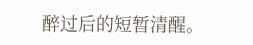醉过后的短暂清醒。